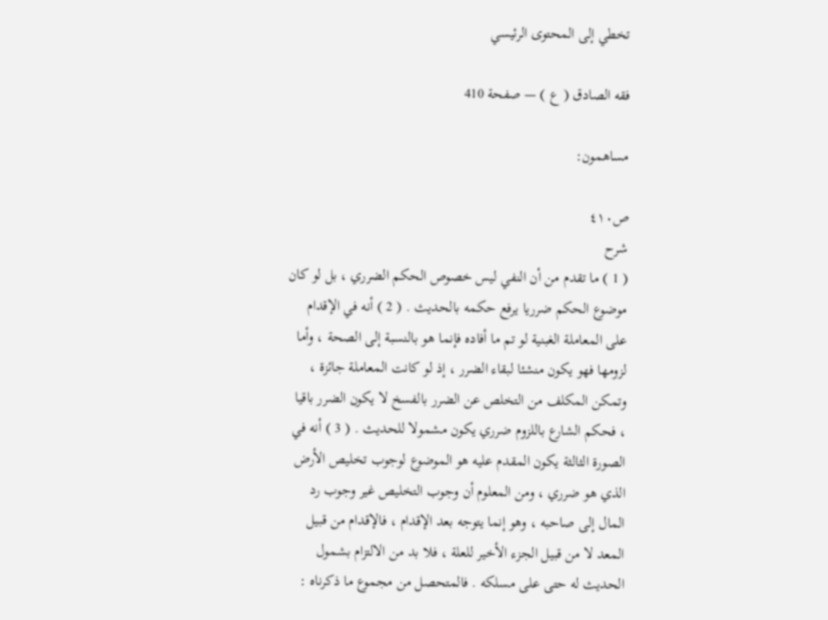تخطي إلى المحتوى الرئيسي

فقه الصادق ( ع ) — صفحة 410

مساهمون:

ص٤١٠
شرح
( 1 ) ما تقدم من أن النفي ليس خصوص الحكم الضرري ، بل لو كان موضوع الحكم ضرريا يرفع حكمه بالحديث . ( 2 ) أنه في الإقدام على المعاملة الغبنية لو تم ما أفاده فإنما هو بالنسبة إلى الصحة ، وأما لزومها فهو يكون منشئا لبقاء الضرر ، إذ لو كانت المعاملة جائزة ، وتمكن المكلف من التخلص عن الضرر بالفسخ لا يكون الضرر باقيا ، فحكم الشارع باللزوم ضرري يكون مشمولا للحديث . ( 3 ) أنه في الصورة الثالثة يكون المقدم عليه هو الموضوع لوجوب تخليص الأرض الذي هو ضرري ، ومن المعلوم أن وجوب التخليص غير وجوب رد المال إلى صاحبه ، وهو إنما يتوجه بعد الإقدام ، فالإقدام من قبيل المعد لا من قبيل الجزء الأخير للعلة ، فلا بد من الالتزام بشمول الحديث له حتى على مسلكه . فالمتحصل من مجموع ما ذكرناه :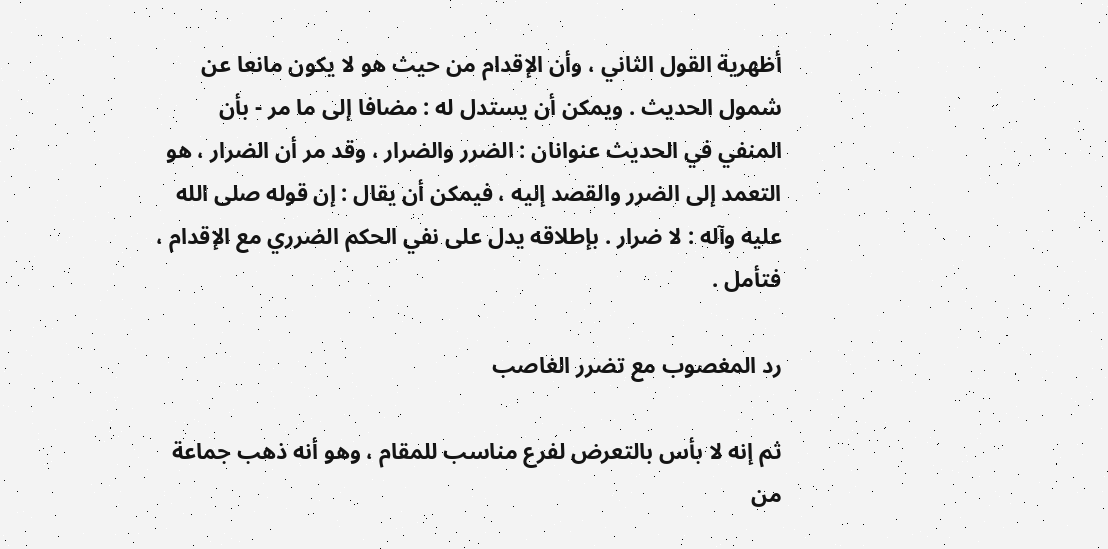أظهرية القول الثاني ، وأن الإقدام من حيث هو لا يكون مانعا عن شمول الحديث . ويمكن أن يستدل له : مضافا إلى ما مر - بأن المنفي في الحديث عنوانان : الضرر والضرار ، وقد مر أن الضرار ، هو التعمد إلى الضرر والقصد إليه ، فيمكن أن يقال : إن قوله صلى الله عليه وآله : لا ضرار . بإطلاقه يدل على نفي الحكم الضرري مع الإقدام ، فتأمل .

رد المغصوب مع تضرر الغاصب

ثم إنه لا بأس بالتعرض لفرع مناسب للمقام ، وهو أنه ذهب جماعة من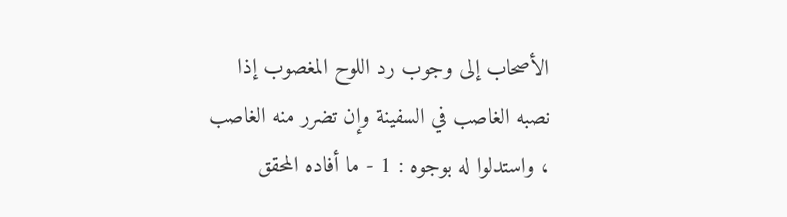الأصحاب إلى وجوب رد اللوح المغصوب إذا نصبه الغاصب في السفينة وإن تضرر منه الغاصب ، واستدلوا له بوجوه : 1 - ما أفاده المحقق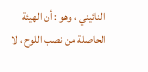النائيني ، وهو : أن الهيئة الحاصلة من نصب اللوح ، لا